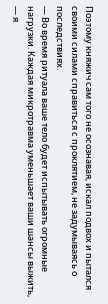Поэтому княжич сам того не осознавая, искал подвох и пытался своими силами справиться с проклятием, не задумываясь о последствиях.
— Во время ритуала ваше тело будет испытывать огромные нагрузки. Каждая микротравма уменьшает ваши шансы выжить, — я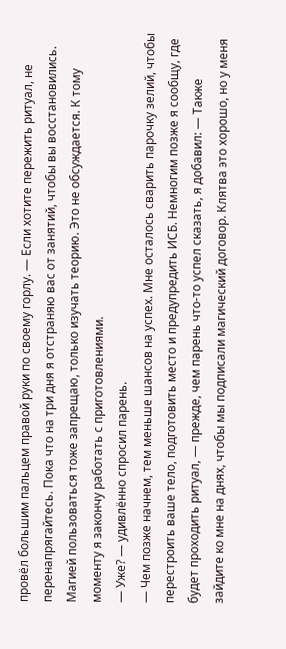провёл большим пальцем правой руки по своему горлу. — Если хотите пережить ритуал, не перенапрягайтесь. Пока что на три дня я отстраняю вас от занятий, чтобы вы восстановились. Магией пользоваться тоже запрещаю, только изучать теорию. Это не обсуждается. К тому моменту я закончу работать с приготовлениями.
— Уже? — удивлённо спросил парень.
— Чем позже начнем, тем меньше шансов на успех. Мне осталось сварить парочку зелий, чтобы перестроить ваше тело, подготовить место и предупредить ИСБ. Немногим позже я сообщу, где будет проходить ритуал, — прежде, чем парень что-то успел сказать, я добавил: — Также зайдите ко мне на днях, чтобы мы подписали магический договор. Клятва это хорошо, но у меня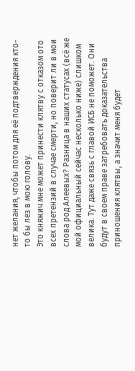нет желания, чтобы потом для её подтверждения кто-то бы лез в мою голову.
Это княжич мне может принести клятву с отказом ото всех претензий в случае смерти, но поверит ли в мои слова род Алеевых? Разница в наших статусах (всё же мой официальный сейчас несколько ниже) слишком велика. Тут даже связь с главой ИСБ не поможет. Они будут в своем праве затребовать доказательства приношения клятвы, а значит меня будет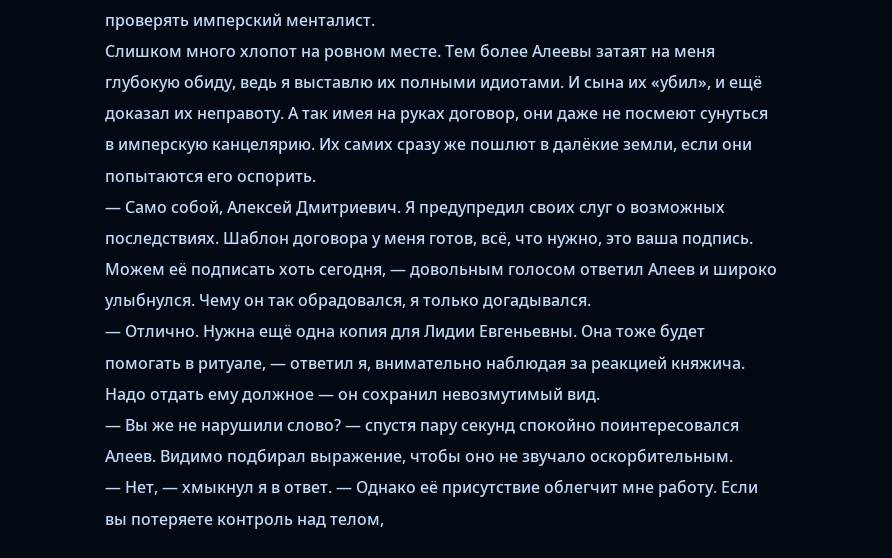проверять имперский менталист.
Слишком много хлопот на ровном месте. Тем более Алеевы затаят на меня глубокую обиду, ведь я выставлю их полными идиотами. И сына их «убил», и ещё доказал их неправоту. А так имея на руках договор, они даже не посмеют сунуться в имперскую канцелярию. Их самих сразу же пошлют в далёкие земли, если они попытаются его оспорить.
— Само собой, Алексей Дмитриевич. Я предупредил своих слуг о возможных последствиях. Шаблон договора у меня готов, всё, что нужно, это ваша подпись. Можем её подписать хоть сегодня, — довольным голосом ответил Алеев и широко улыбнулся. Чему он так обрадовался, я только догадывался.
— Отлично. Нужна ещё одна копия для Лидии Евгеньевны. Она тоже будет помогать в ритуале, — ответил я, внимательно наблюдая за реакцией княжича. Надо отдать ему должное — он сохранил невозмутимый вид.
— Вы же не нарушили слово? — спустя пару секунд спокойно поинтересовался Алеев. Видимо подбирал выражение, чтобы оно не звучало оскорбительным.
— Нет, — хмыкнул я в ответ. — Однако её присутствие облегчит мне работу. Если вы потеряете контроль над телом,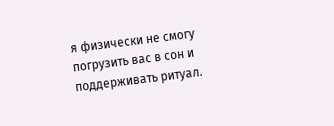я физически не смогу погрузить вас в сон и поддерживать ритуал.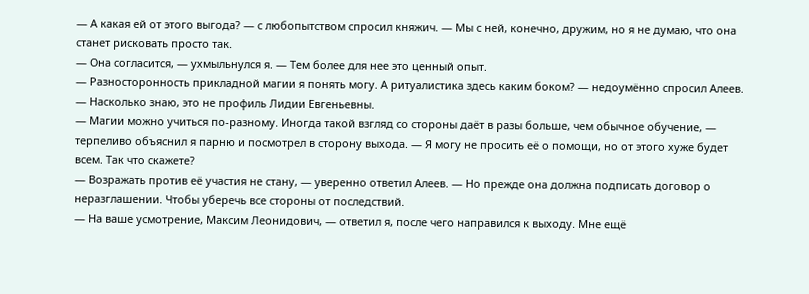— А какая ей от этого выгода? — с любопытством спросил княжич. — Мы с ней, конечно, дружим, но я не думаю, что она станет рисковать просто так.
— Она согласится, — ухмыльнулся я. — Тем более для нее это ценный опыт.
— Разносторонность прикладной магии я понять могу. А ритуалистика здесь каким боком? — недоумённо спросил Алеев. — Насколько знаю, это не профиль Лидии Евгеньевны.
— Магии можно учиться по-разному. Иногда такой взгляд со стороны даёт в разы больше, чем обычное обучение, — терпеливо объяснил я парню и посмотрел в сторону выхода. — Я могу не просить её о помощи, но от этого хуже будет всем. Так что скажете?
— Возражать против её участия не стану, — уверенно ответил Алеев. — Но прежде она должна подписать договор о неразглашении. Чтобы уберечь все стороны от последствий.
— На ваше усмотрение, Максим Леонидович, — ответил я, после чего направился к выходу. Мне ещё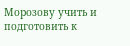Морозову учить и подготовить к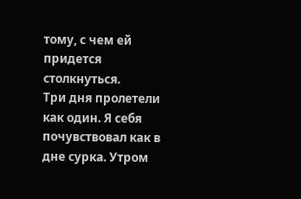тому, с чем ей придется столкнуться.
Три дня пролетели как один. Я себя почувствовал как в дне сурка. Утром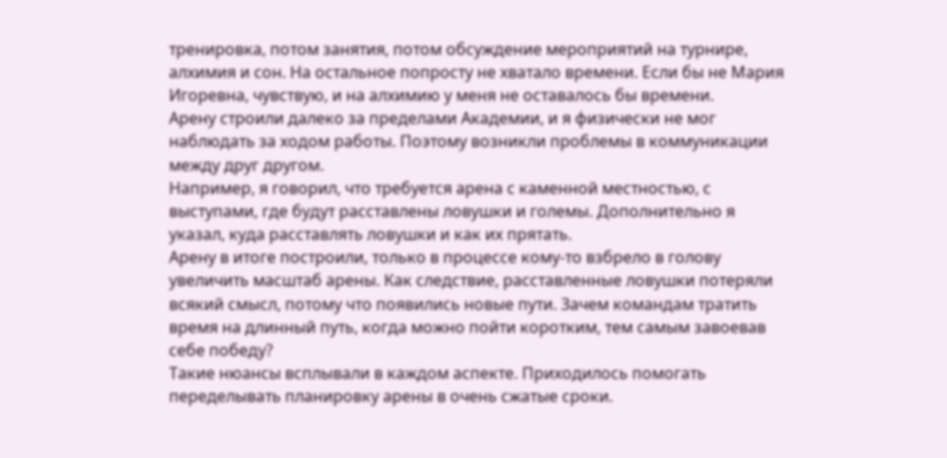тренировка, потом занятия, потом обсуждение мероприятий на турнире, алхимия и сон. На остальное попросту не хватало времени. Если бы не Мария Игоревна, чувствую, и на алхимию у меня не оставалось бы времени.
Арену строили далеко за пределами Академии, и я физически не мог наблюдать за ходом работы. Поэтому возникли проблемы в коммуникации между друг другом.
Например, я говорил, что требуется арена с каменной местностью, с выступами, где будут расставлены ловушки и големы. Дополнительно я указал, куда расставлять ловушки и как их прятать.
Арену в итоге построили, только в процессе кому-то взбрело в голову увеличить масштаб арены. Как следствие, расставленные ловушки потеряли всякий смысл, потому что появились новые пути. Зачем командам тратить время на длинный путь, когда можно пойти коротким, тем самым завоевав себе победу?
Такие нюансы всплывали в каждом аспекте. Приходилось помогать переделывать планировку арены в очень сжатые сроки.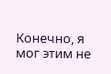Конечно, я мог этим не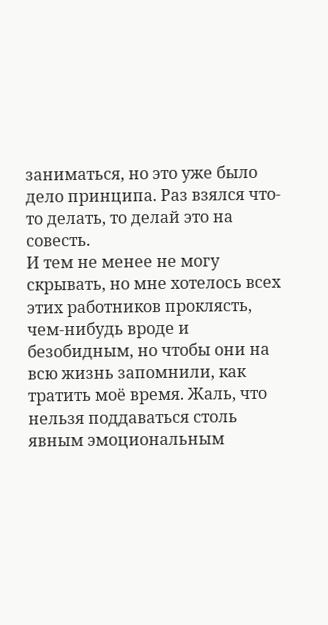заниматься, но это уже было дело принципа. Раз взялся что-то делать, то делай это на совесть.
И тем не менее не могу скрывать, но мне хотелось всех этих работников проклясть, чем-нибудь вроде и безобидным, но чтобы они на всю жизнь запомнили, как тратить моё время. Жаль, что нельзя поддаваться столь явным эмоциональным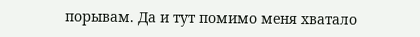порывам. Да и тут помимо меня хватало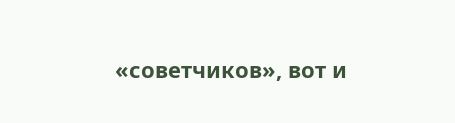«советчиков», вот и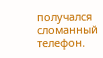получался сломанный телефон.